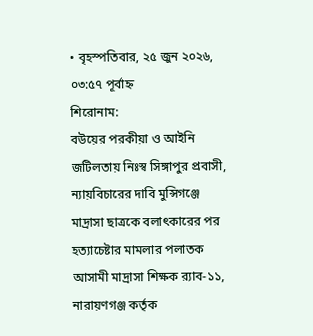• বৃহস্পতিবার, ২৫ জুন ২০২৬, ০৩:৫৭ পূর্বাহ্ন
শিরোনাম:
বউয়ের পরকীয়া ও আইনি জটিলতায় নিঃস্ব সিঙ্গাপুর প্রবাসী, ন্যায়বিচারের দাবি মুন্সিগঞ্জে মাদ্রাসা ছাত্রকে বলাৎকারের পর হত্যাচেষ্টার মামলার পলাতক আসামী মাদ্রাসা শিক্ষক র‍্যাব-১১, নারায়ণগঞ্জ কর্তৃক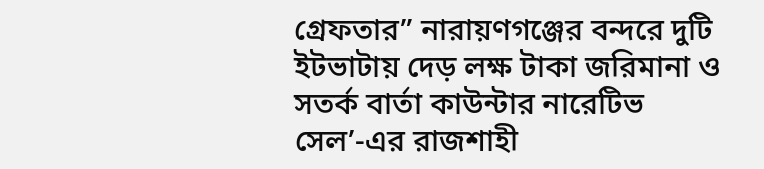গ্রেফতার” নারায়ণগঞ্জের বন্দরে দুটি ইটভাটায় দেড় লক্ষ টাকা জরিমানা ও সতর্ক বার্তা কাউন্টার নারেটিভ সেল’-এর রাজশাহী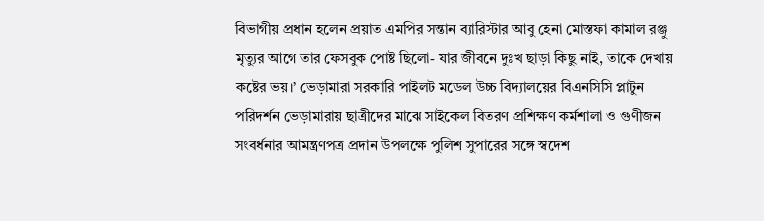বিভাগীয় প্রধান হলেন প্রয়াত এমপির সন্তান ব্যারিস্টার আবু হেনা মোস্তফা কামাল রঞ্জু মৃত্যুর আগে তার ফেসবুক পোষ্ট ছিলো- যার জীবনে দুঃখ ছাড়া কিছু নাই, তাকে দেখায় কষ্টের ভয়।’ ভেড়ামারা সরকারি পাইলট মডেল উচ্চ বিদ্যালয়ের বিএনসিসি প্লাটুন পরিদর্শন ভেড়ামারায় ছাত্রীদের মাঝে সাইকেল বিতরণ প্রশিক্ষণ কর্মশালা ও গুণীজন সংবর্ধনার আমন্ত্রণপত্র প্রদান উপলক্ষে পুলিশ সুপারের সঙ্গে স্বদেশ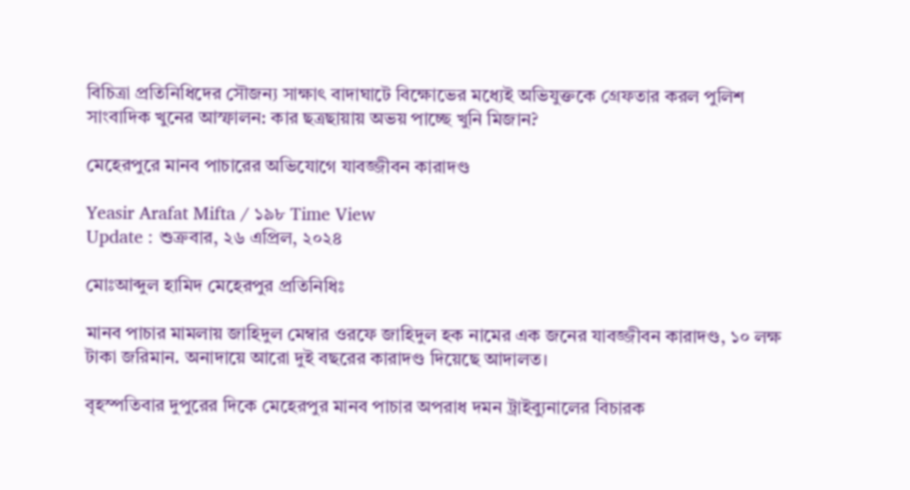বিচিত্রা প্রতিনিধিদের সৌজন্য সাক্ষাৎ বাদাঘাটে বিক্ষোভের মধ্যেই অভিযুক্তকে গ্রেফতার করল পুলিশ সাংবাদিক খুনের আস্ফালন: কার ছত্রছায়ায় অভয় পাচ্ছে খুনি মিজান?

মেহেরপুরে মানব পাচারের অভিযোগে যাবজ্জীবন কারাদণ্ড

Yeasir Arafat Mifta / ১৯৮ Time View
Update : শুক্রবার, ২৬ এপ্রিল, ২০২৪

মোঃআব্দুল হামিদ মেহেরপুর প্রতিনিধিঃ

মানব পাচার মামলায় জাহিদুল মেম্বার ওরফে জাহিদুল হক নামের এক জনের যাবজ্জীবন কারাদণ্ড, ১০ লক্ষ টাকা জরিমান. অনাদায়ে আরো দুই বছরের কারাদণ্ড দিয়েছে আদালত।

বৃহস্পতিবার দুপুরের দিকে মেহেরপুর মানব পাচার অপরাধ দমন ট্রাইব্যুনালের বিচারক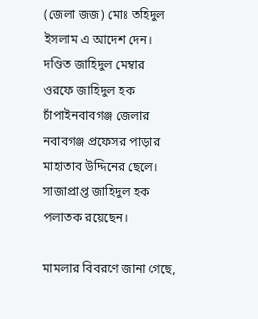(জেলা জজ) মোঃ তহিদুল ইসলাম এ আদেশ দেন। দণ্ডিত জাহিদুল মেম্বার ওরফে জাহিদুল হক চাঁপাইনবাবগঞ্জ জেলার নবাবগঞ্জ প্রফেসর পাড়ার মাহাতাব উদ্দিনের ছেলে। সাজাপ্রাপ্ত জাহিদুল হক পলাতক রয়েছেন।

মামলার বিবরণে জানা গেছে,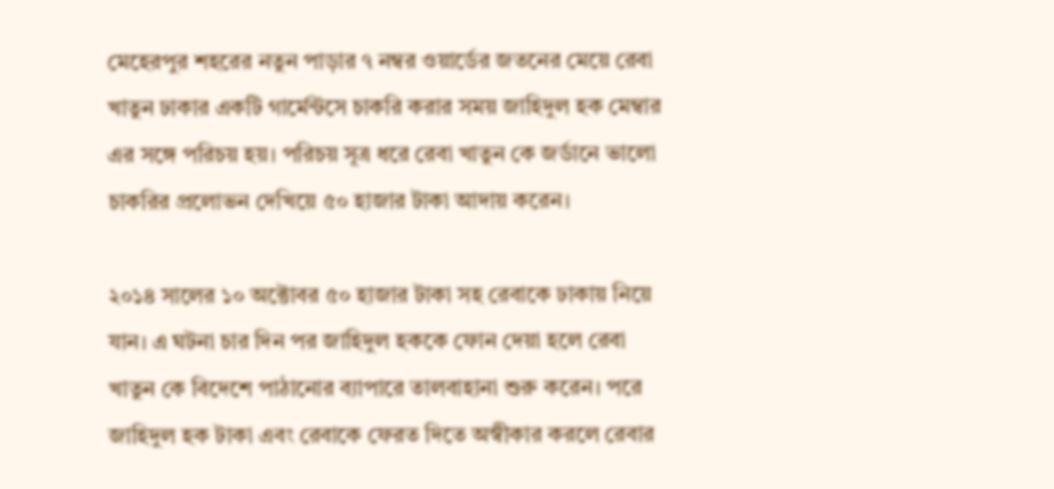মেহেরপুর শহরের নতুন পাড়ার ৭ নম্বর ওয়ার্ডের জতনের মেয়ে রেবা খাতুন ঢাকার একটি গার্মেন্টসে চাকরি করার সময় জাহিদুল হক মেম্বার এর সঙ্গে পরিচয় হয়। পরিচয় সূত্র ধরে রেবা খাতুন কে জর্ডানে ভালো চাকরির প্রলোভন দেখিয়ে ৫০ হাজার টাকা আদায় করেন।

২০১৪ সালের ১০ অক্টোবর ৫০ হাজার টাকা সহ রেবাকে ঢাকায় নিয়ে যান। এ ঘটনা চার দিন পর জাহিদুল হককে ফোন দেয়া হলে রেবা খাতুন কে বিদেশে পাঠানোর ব্যাপারে তালবাহানা শুরু করেন। পরে জাহিদুল হক টাকা এবং রেবাকে ফেরত দিতে অস্বীকার করলে রেবার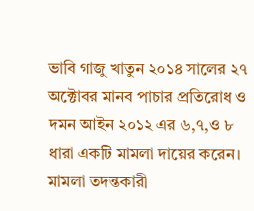ভাবি গাজু খাতুন ২০১৪ সালের ২৭ অক্টোবর মানব পাচার প্রতিরোধ ও দমন আইন ২০১২ এর ৬,৭,ও ৮ ধারা একটি মামলা দায়ের করেন। মামলা তদন্তকারী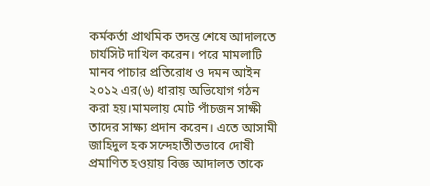কর্মকর্তা প্রাথমিক তদন্ত শেষে আদালতে চার্যসিট দাখিল করেন। পরে মামলাটি মানব পাচার প্রতিরোধ ও দমন আইন ২০১২ এর(৬) ধারায় অভিযোগ গঠন করা হয়।মামলায় মোট পাঁচজন সাক্ষী তাদের সাক্ষ্য প্রদান করেন। এতে আসামী জাহিদুল হক সন্দেহাতীতভাবে দোষী প্রমাণিত হওয়ায় বিজ্ঞ আদালত তাকে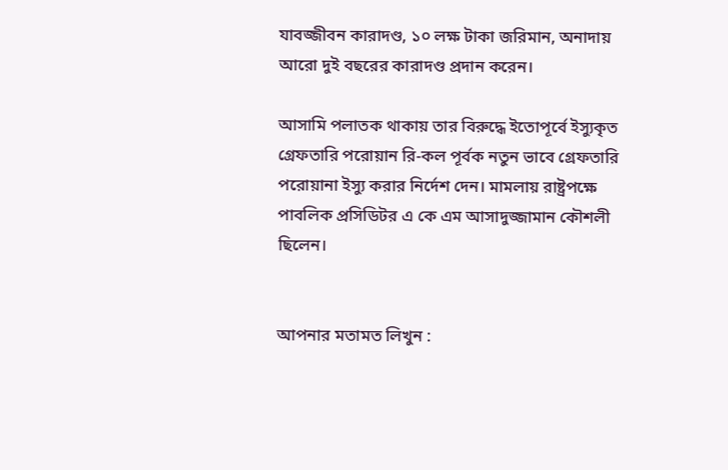যাবজ্জীবন কারাদণ্ড, ১০ লক্ষ টাকা জরিমান, অনাদায় আরো দুই বছরের কারাদণ্ড প্রদান করেন।

আসামি পলাতক থাকায় তার বিরুদ্ধে ইতোপূর্বে ইস্যুকৃত গ্রেফতারি পরোয়ান রি-কল পূর্বক নতুন ভাবে গ্রেফতারি পরোয়ানা ইস্যু করার নির্দেশ দেন। মামলায় রাষ্ট্রপক্ষে পাবলিক প্রসিডিটর এ কে এম আসাদুজ্জামান কৌশলী ছিলেন।


আপনার মতামত লিখুন :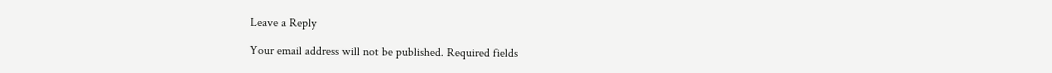Leave a Reply

Your email address will not be published. Required fields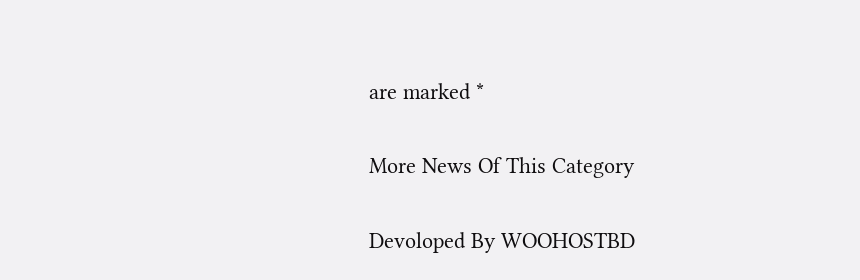are marked *

More News Of This Category

Devoloped By WOOHOSTBD